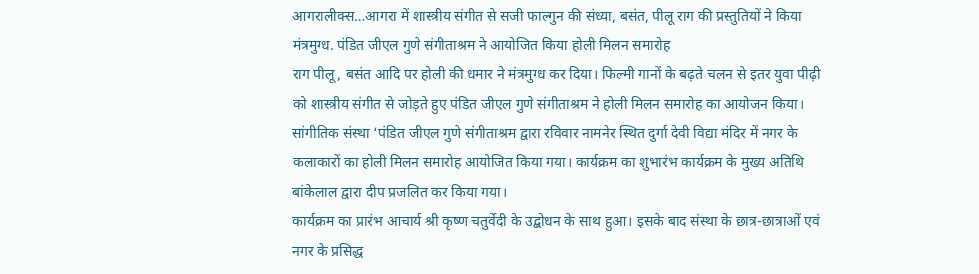आगरालीक्स…आगरा में शास्त्रीय संगीत से सजी फाल्गुन की संध्या, बसंत, पीलू राग की प्रस्तुतियों ने किया मंत्रमुग्ध. पंडित जीएल गुणे संगीताश्रम ने आयोजित किया होली मिलन समारोह
राग पीलू, बसंत आदि पर होली की धमार ने मंत्रमुग्ध कर दिया। फिल्मी गानों के बढ़ते चलन से इतर युवा पीढ़ी को शास्त्रीय संगीत से जोड़ते हुए पंडित जीएल गुणे संगीताश्रम ने होली मिलन समारोह का आयोजन किया। सांगीतिक संस्था ‘पंडित जीएल गुणे संगीताश्रम द्वारा रविवार नामनेर स्थित दुर्गा देवी विद्या मंदिर में नगर के कलाकारों का होली मिलन समारोह आयोजित किया गया। कार्यक्रम का शुभारंभ कार्यक्रम के मुख्य अतिथि बांकेलाल द्वारा दीप प्रजलित कर किया गया।
कार्यक्रम का प्रारंभ आचार्य श्री कृष्ण चतुर्वेदी के उद्बोधन के साथ हुआ। इसके बाद संस्था के छात्र-छात्राओं एवं नगर के प्रसिद्ध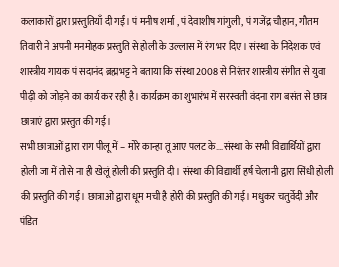कलाकारों द्वारा प्रस्तुतियाँ दी गईं। पं मनीष शर्मा , पं देवाशीष गांगुली, पं गजेंद्र चौहान, गौतम तिवारी ने अपनी मनमोहक प्रस्तुति से होली के उल्लास में रंग भर दिए। संस्था के निदेशक एवं शास्त्रीय गायक पं सदानंद ब्रह्मभट्ट ने बताया कि संस्था 2008 से निरंतर शास्त्रीय संगीत से युवा पीढ़ी को जोड़ने का कार्य कर रही है। कार्यक्रम का शुभारंभ में सरस्वती वंदना राग बसंत से छात्र छात्राएं द्वारा प्रस्तुत की गई।
सभी छात्राओं द्वारा राग पीलू में – मोरे कान्हा तू आए पलट के….संस्था के सभी विद्यार्थियों द्वारा होली जा में तोसे ना ही खेलूं होली की प्रस्तुति दी। संस्था की विद्यार्थी हर्ष चेलानी द्वारा सिंधी होली की प्रस्तुति की गई। छात्राओं द्वारा धूम मची है होरी की प्रस्तुति की गई। मधुकर चतुर्वेदी और पंडित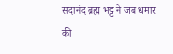सदानंद ब्रह्म भट्ट ने जब धमार की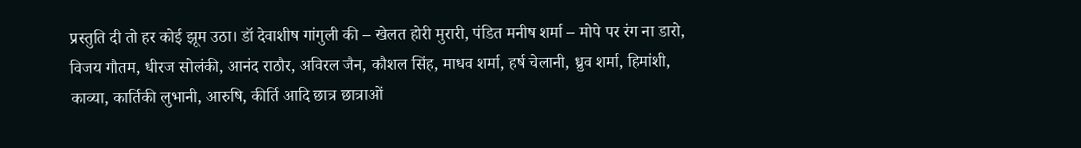प्रस्तुति दी तो हर कोई झूम उठा। डॉ देवाशीष गांगुली की – खेलत होरी मुरारी, पंडित मनीष शर्मा – मोपे पर रंग ना डारो, विजय गौतम, धीरज सोलंकी, आनंद राठौर, अविरल जैन, कौशल सिंह, माधव शर्मा, हर्ष चेलानी, ध्रुव शर्मा, हिमांशी, काव्या, कार्तिकी लुभानी, आरुषि, कीर्ति आदि छात्र छात्राओं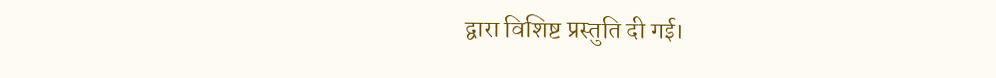द्वारा विशिष्ट प्रस्तुति दी गई।